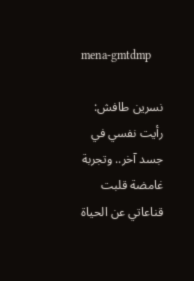mena-gmtdmp

نسرين طافش: رأيت نفسي في جسد آخر.. وتجربة غامضة قلبت قناعاتي عن الحياة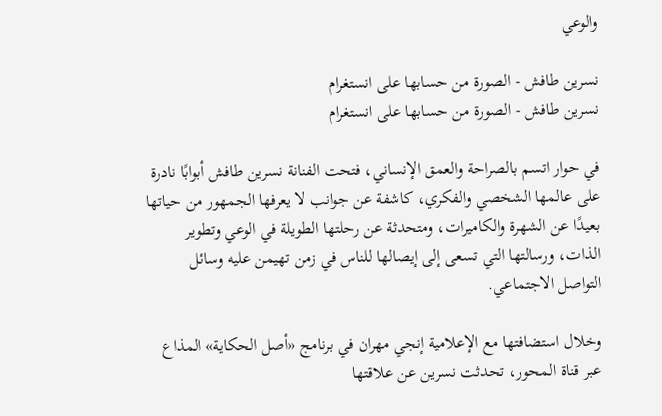والوعي

نسرين طافش - الصورة من حسابها على انستغرام
نسرين طافش - الصورة من حسابها على انستغرام

في حوار اتسم بالصراحة والعمق الإنساني، فتحت الفنانة نسرين طافش أبوابًا نادرة على عالمها الشخصي والفكري، كاشفة عن جوانب لا يعرفها الجمهور من حياتها بعيدًا عن الشهرة والكاميرات، ومتحدثة عن رحلتها الطويلة في الوعي وتطوير الذات، ورسالتها التي تسعى إلى إيصالها للناس في زمن تهيمن عليه وسائل التواصل الاجتماعي.

وخلال استضافتها مع الإعلامية إنجي مهران في برنامج «أصل الحكاية» المذاع عبر قناة المحور، تحدثت نسرين عن علاقتها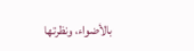بالأضواء، ونظرتها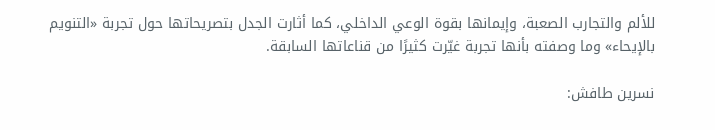للألم والتجارب الصعبة، وإيمانها بقوة الوعي الداخلي، كما أثارت الجدل بتصريحاتها حول تجربة «التنويم بالإيحاء» وما وصفته بأنها تجربة غيّرت كثيرًا من قناعاتها السابقة.

نسرين طافش: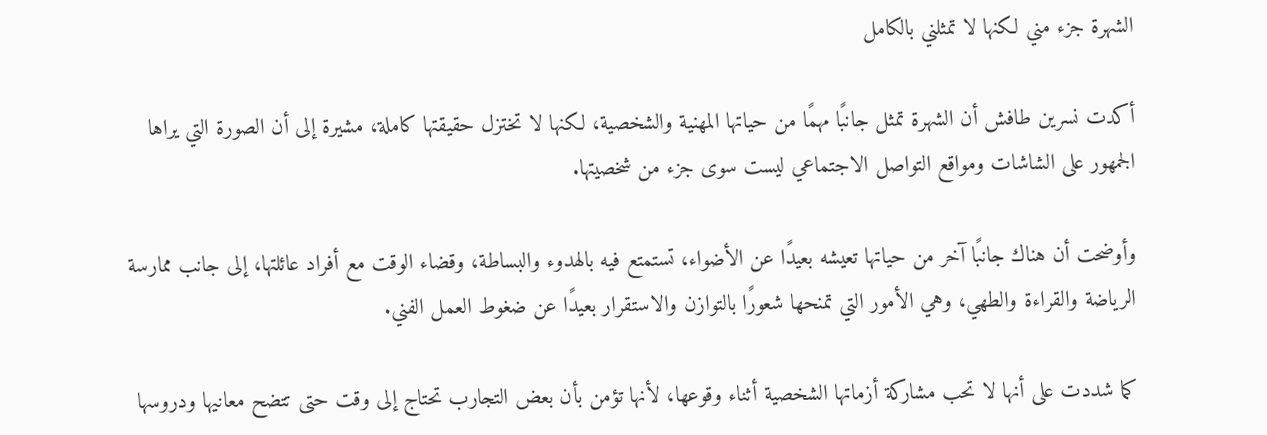الشهرة جزء مني لكنها لا تمثلني بالكامل

أكدت نسرين طافش أن الشهرة تمثل جانبًا مهمًا من حياتها المهنية والشخصية، لكنها لا تختزل حقيقتها كاملة، مشيرة إلى أن الصورة التي يراها الجمهور على الشاشات ومواقع التواصل الاجتماعي ليست سوى جزء من شخصيتها.

وأوضحت أن هناك جانبًا آخر من حياتها تعيشه بعيدًا عن الأضواء، تستمتع فيه بالهدوء والبساطة، وقضاء الوقت مع أفراد عائلتها، إلى جانب ممارسة الرياضة والقراءة والطهي، وهي الأمور التي تمنحها شعورًا بالتوازن والاستقرار بعيدًا عن ضغوط العمل الفني.

كما شددت على أنها لا تحب مشاركة أزماتها الشخصية أثناء وقوعها، لأنها تؤمن بأن بعض التجارب تحتاج إلى وقت حتى تتضح معانيها ودروسها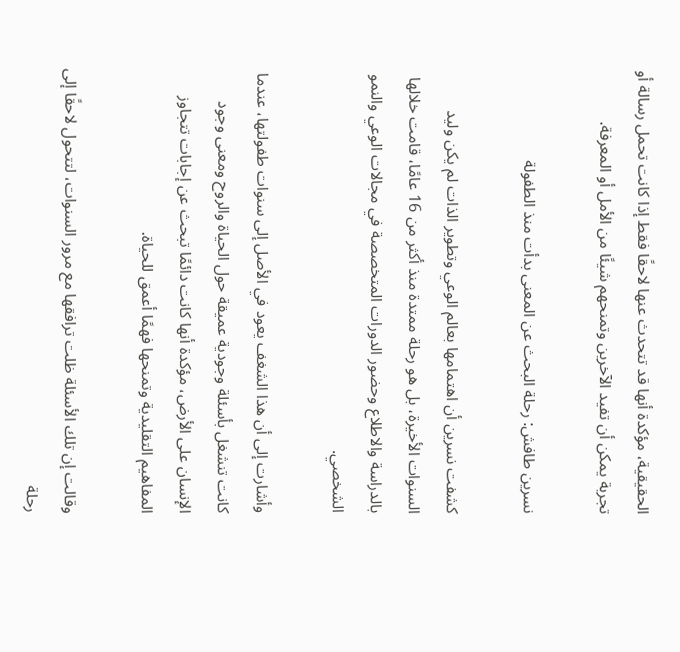الحقيقية، مؤكدة أنها قد تتحدث عنها لاحقًا فقط إذا كانت تحمل رسالة أو تجربة يمكن أن تفيد الآخرين وتمنحهم شيئًا من الأمل أو المعرفة.

نسرين طافش: رحلة البحث عن المعنى بدأت منذ الطفولة

كشفت نسرين أن اهتمامها بعالم الوعي وتطوير الذات لم يكن وليد السنوات الأخيرة، بل هو رحلة ممتدة منذ أكثر من 16 عامًا، قامت خلالها بالدراسة والاطلاع وحضور الدورات المتخصصة في مجالات الوعي والنمو الشخصي.

وأشارت إلى أن هذا الشغف يعود في الأصل إلى سنوات طفولتها، عندما كانت تنشغل بأسئلة وجودية عميقة حول الحياة والروح ومعنى وجود الإنسان على الأرض، مؤكدة أنها كانت دائمًا تبحث عن إجابات تتجاوز المفاهيم التقليدية وتمنحها فهمًا أعمق للحياة.

وقالت إن تلك الأسئلة ظلت ترافقها مع مرور السنوات، لتتحول لاحقًا إلى رحلة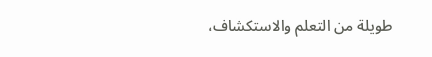طويلة من التعلم والاستكشاف،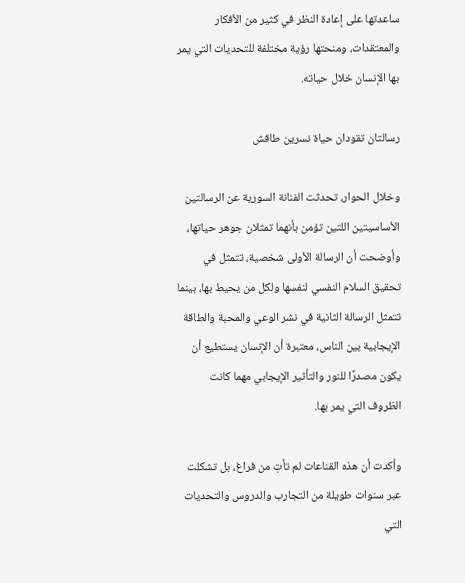ساعدتها على إعادة النظر في كثير من الأفكار والمعتقدات، ومنحتها رؤية مختلفة للتحديات التي يمر بها الإنسان خلال حياته.

رسالتان تقودان حياة نسرين طافش

وخلال الحوار، تحدثت الفنانة السورية عن الرسالتين الأساسيتين اللتين تؤمن بأنهما تمثلان جوهر حياتها، وأوضحت أن الرسالة الأولى شخصية، تتمثل في تحقيق السلام النفسي لنفسها ولكل من يحيط بها، بينما تتمثل الرسالة الثانية في نشر الوعي والمحبة والطاقة الإيجابية بين الناس، معتبرة أن الإنسان يستطيع أن يكون مصدرًا للنور والتأثير الإيجابي مهما كانت الظروف التي يمر بها.

وأكدت أن هذه القناعات لم تأتِ من فراغ، بل تشكلت عبر سنوات طويلة من التجارب والدروس والتحديات التي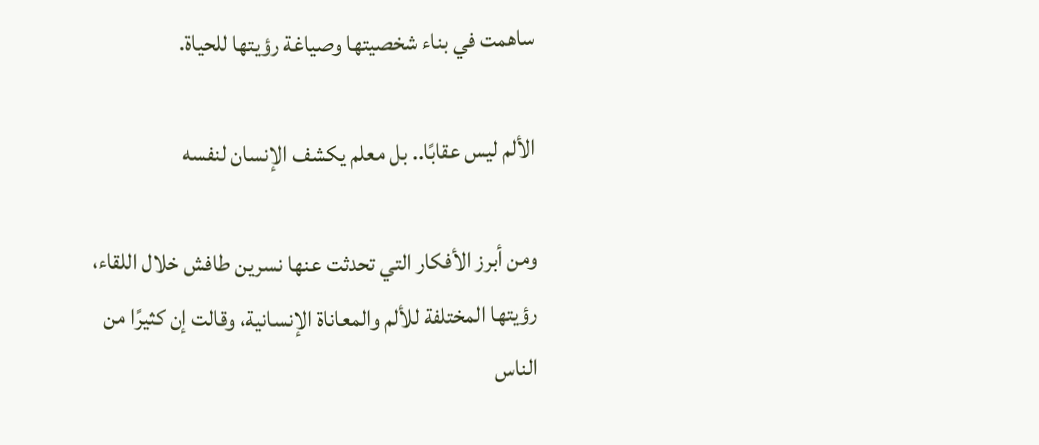ساهمت في بناء شخصيتها وصياغة رؤيتها للحياة.

الألم ليس عقابًا.. بل معلم يكشف الإنسان لنفسه

ومن أبرز الأفكار التي تحدثت عنها نسرين طافش خلال اللقاء، رؤيتها المختلفة للألم والمعاناة الإنسانية، وقالت إن كثيرًا من الناس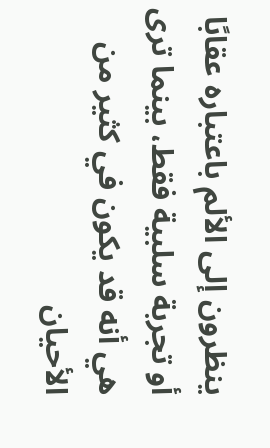ينظرون إلى الألم باعتباره عقابًا أو تجربة سلبية فقط، بينما ترى هي أنه قد يكون في كثير من الأحيان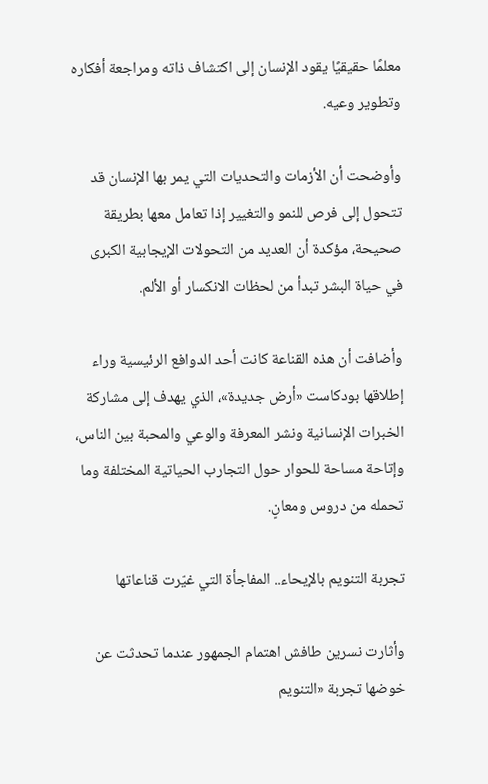معلمًا حقيقيًا يقود الإنسان إلى اكتشاف ذاته ومراجعة أفكاره وتطوير وعيه.

وأوضحت أن الأزمات والتحديات التي يمر بها الإنسان قد تتحول إلى فرص للنمو والتغيير إذا تعامل معها بطريقة صحيحة، مؤكدة أن العديد من التحولات الإيجابية الكبرى في حياة البشر تبدأ من لحظات الانكسار أو الألم.

وأضافت أن هذه القناعة كانت أحد الدوافع الرئيسية وراء إطلاقها بودكاست «أرض جديدة»، الذي يهدف إلى مشاركة الخبرات الإنسانية ونشر المعرفة والوعي والمحبة بين الناس، وإتاحة مساحة للحوار حول التجارب الحياتية المختلفة وما تحمله من دروس ومعانٍ.

تجربة التنويم بالإيحاء.. المفاجأة التي غيّرت قناعاتها

وأثارت نسرين طافش اهتمام الجمهور عندما تحدثت عن خوضها تجربة «التنويم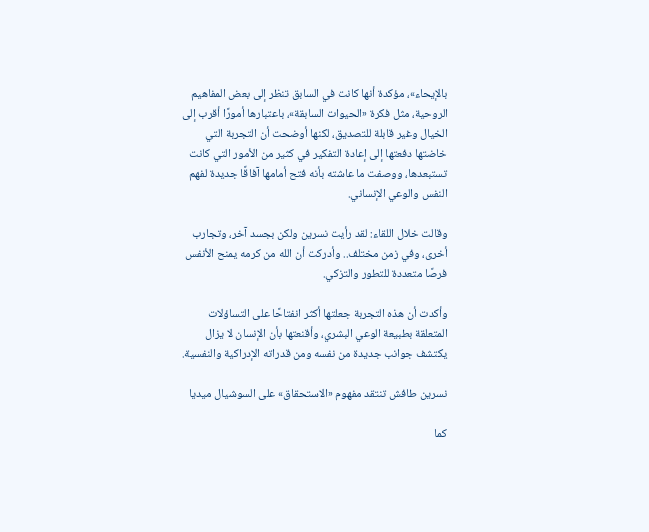بالإيحاء»، مؤكدة أنها كانت في السابق تنظر إلى بعض المفاهيم الروحية، مثل فكرة «الحيوات السابقة»، باعتبارها أمورًا أقرب إلى الخيال وغير قابلة للتصديق، لكنها أوضحت أن التجربة التي خاضتها دفعتها إلى إعادة التفكير في كثير من الأمور التي كانت تستبعدها، ووصفت ما عاشته بأنه فتح أمامها آفاقًا جديدة لفهم النفس والوعي الإنساني.

وقالت خلال اللقاء: لقد رأيت نسرين ولكن بجسد آخر، وتجارب أخرى، وفي زمن مختلف.. وأدركت أن الله من كرمه يمنح الأنفس فرصًا متعددة للتطور والتزكي.

وأكدت أن هذه التجربة جعلتها أكثر انفتاحًا على التساؤلات المتعلقة بطبيعة الوعي البشري، وأقنعتها بأن الإنسان لا يزال يكتشف جوانب جديدة من نفسه ومن قدراته الإدراكية والنفسية.

نسرين طافش تنتقد مفهوم «الاستحقاق» على السوشيال ميديا

كما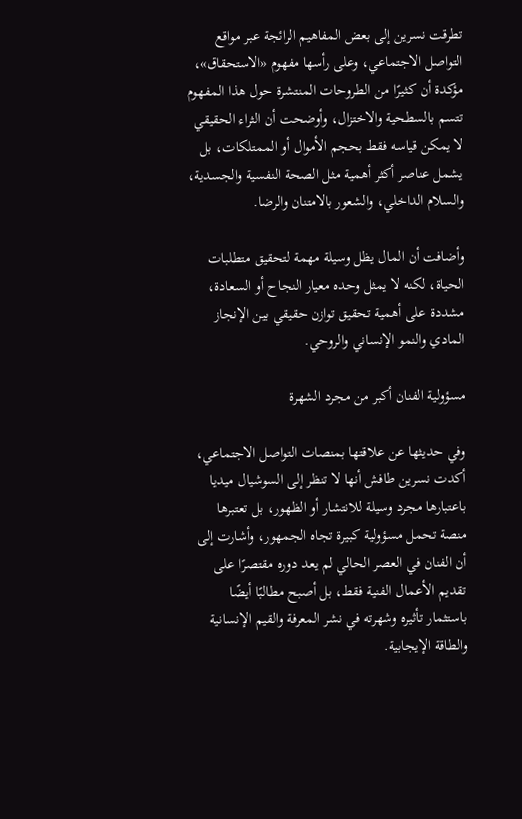تطرقت نسرين إلى بعض المفاهيم الرائجة عبر مواقع التواصل الاجتماعي، وعلى رأسها مفهوم «الاستحقاق»، مؤكدة أن كثيرًا من الطروحات المنتشرة حول هذا المفهوم تتسم بالسطحية والاختزال، وأوضحت أن الثراء الحقيقي لا يمكن قياسه فقط بحجم الأموال أو الممتلكات، بل يشمل عناصر أكثر أهمية مثل الصحة النفسية والجسدية، والسلام الداخلي، والشعور بالامتنان والرضا.

وأضافت أن المال يظل وسيلة مهمة لتحقيق متطلبات الحياة، لكنه لا يمثل وحده معيار النجاح أو السعادة، مشددة على أهمية تحقيق توازن حقيقي بين الإنجاز المادي والنمو الإنساني والروحي.

مسؤولية الفنان أكبر من مجرد الشهرة

وفي حديثها عن علاقتها بمنصات التواصل الاجتماعي، أكدت نسرين طافش أنها لا تنظر إلى السوشيال ميديا باعتبارها مجرد وسيلة للانتشار أو الظهور، بل تعتبرها منصة تحمل مسؤولية كبيرة تجاه الجمهور، وأشارت إلى أن الفنان في العصر الحالي لم يعد دوره مقتصرًا على تقديم الأعمال الفنية فقط، بل أصبح مطالبًا أيضًا باستثمار تأثيره وشهرته في نشر المعرفة والقيم الإنسانية والطاقة الإيجابية.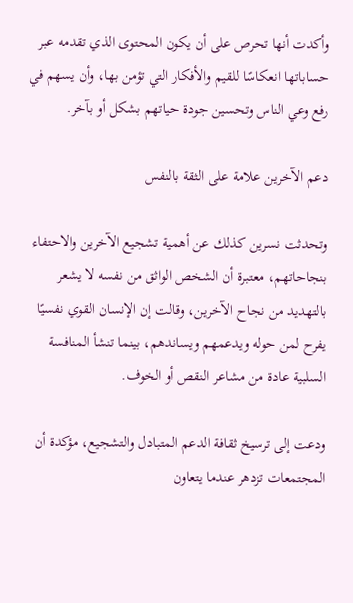وأكدت أنها تحرص على أن يكون المحتوى الذي تقدمه عبر حساباتها انعكاسًا للقيم والأفكار التي تؤمن بها، وأن يسهم في رفع وعي الناس وتحسين جودة حياتهم بشكل أو بآخر.

دعم الآخرين علامة على الثقة بالنفس

وتحدثت نسرين كذلك عن أهمية تشجيع الآخرين والاحتفاء بنجاحاتهم، معتبرة أن الشخص الواثق من نفسه لا يشعر بالتهديد من نجاح الآخرين، وقالت إن الإنسان القوي نفسيًا يفرح لمن حوله ويدعمهم ويساندهم، بينما تنشأ المنافسة السلبية عادة من مشاعر النقص أو الخوف.

ودعت إلى ترسيخ ثقافة الدعم المتبادل والتشجيع، مؤكدة أن المجتمعات تزدهر عندما يتعاون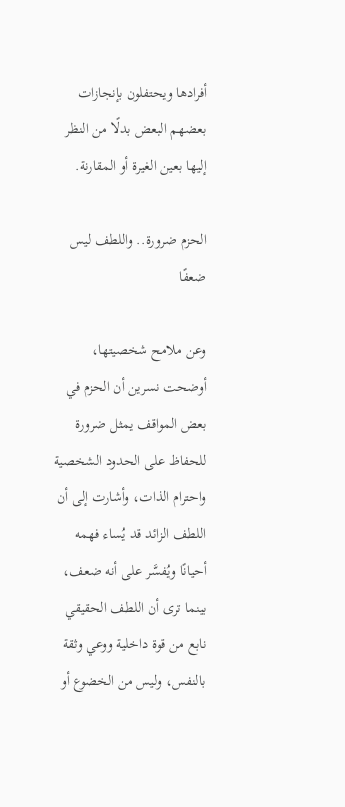أفرادها ويحتفلون بإنجازات بعضهم البعض بدلًا من النظر إليها بعين الغيرة أو المقارنة.

الحزم ضرورة.. واللطف ليس ضعفًا

وعن ملامح شخصيتها، أوضحت نسرين أن الحزم في بعض المواقف يمثل ضرورة للحفاظ على الحدود الشخصية واحترام الذات، وأشارت إلى أن اللطف الزائد قد يُساء فهمه أحيانًا ويُفسَّر على أنه ضعف، بينما ترى أن اللطف الحقيقي نابع من قوة داخلية ووعي وثقة بالنفس، وليس من الخضوع أو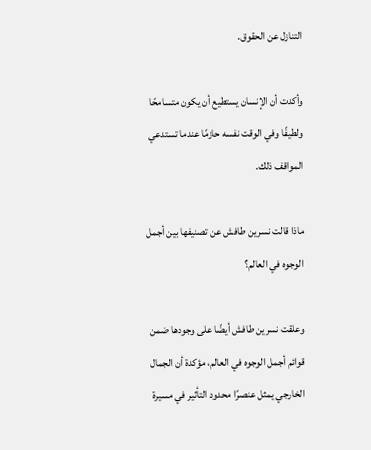التنازل عن الحقوق.

وأكدت أن الإنسان يستطيع أن يكون متسامحًا ولطيفًا وفي الوقت نفسه حازمًا عندما تستدعي المواقف ذلك.

ماذا قالت نسرين طافش عن تصنيفها بين أجمل الوجوه في العالم؟

وعلقت نسرين طافش أيضًا على وجودها ضمن قوائم أجمل الوجوه في العالم، مؤكدة أن الجمال الخارجي يمثل عنصرًا محدود التأثير في مسيرة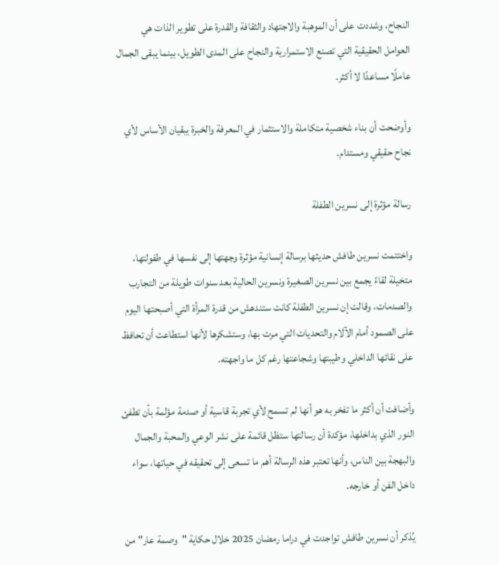النجاح، وشددت على أن الموهبة والاجتهاد والثقافة والقدرة على تطوير الذات هي العوامل الحقيقية التي تصنع الاستمرارية والنجاح على المدى الطويل، بينما يبقى الجمال عاملًا مساعدًا لا أكثر.

وأوضحت أن بناء شخصية متكاملة والاستثمار في المعرفة والخبرة يبقيان الأساس لأي نجاح حقيقي ومستدام.

رسالة مؤثرة إلى نسرين الطفلة

واختتمت نسرين طافش حديثها برسالة إنسانية مؤثرة وجهتها إلى نفسها في طفولتها، متخيلة لقاءً يجمع بين نسرين الصغيرة ونسرين الحالية بعد سنوات طويلة من التجارب والصدمات، وقالت إن نسرين الطفلة كانت ستندهش من قدرة المرأة التي أصبحتها اليوم على الصمود أمام الآلام والتحديات التي مرت بها، وستشكرها لأنها استطاعت أن تحافظ على نقائها الداخلي وطيبتها وشجاعتها رغم كل ما واجهته.

وأضافت أن أكثر ما تفخر به هو أنها لم تسمح لأي تجربة قاسية أو صدمة مؤلمة بأن تطفئ النور الذي بداخلها، مؤكدة أن رسالتها ستظل قائمة على نشر الوعي والمحبة والجمال والبهجة بين الناس، وأنها تعتبر هذه الرسالة أهم ما تسعى إلى تحقيقه في حياتها، سواء داخل الفن أو خارجه.

يُذكر أن نسرين طافش تواجدت في دراما رمضان 2025 خلال حكاية "وصمة عار" من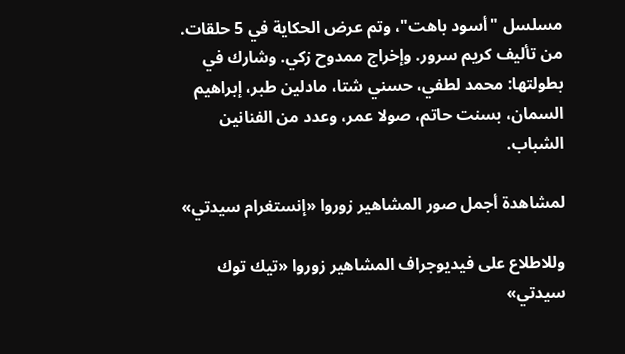مسلسل "أسود باهت"، وتم عرض الحكاية في 5 حلقات. من تأليف كريم سرور. وإخراج ممدوح زكي. وشارك في بطولتها: محمد لطفي، حسني شتا، مادلين طبر، إبراهيم السمان، بسنت حاتم، صولا عمر، وعدد من الفنانين الشباب.

لمشاهدة أجمل صور المشاهير زوروا «إنستغرام سيدتي»

وللاطلاع على فيديوجراف المشاهير زوروا «تيك توك سيدتي»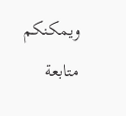ويمكنكم متابعة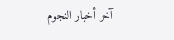آخر أخبار النجوم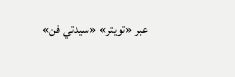عبر «تويتر» «سيدتي فن»